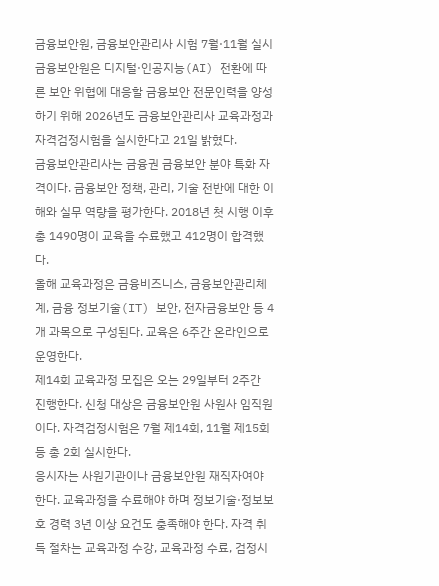금융보안원, 금융보안관리사 시험 7월·11월 실시
금융보안원은 디지털·인공지능(AI) 전환에 따른 보안 위협에 대응할 금융보안 전문인력을 양성하기 위해 2026년도 금융보안관리사 교육과정과 자격검정시험을 실시한다고 21일 밝혔다.
금융보안관리사는 금융권 금융보안 분야 특화 자격이다. 금융보안 정책, 관리, 기술 전반에 대한 이해와 실무 역량을 평가한다. 2018년 첫 시행 이후 총 1490명이 교육을 수료했고 412명이 합격했다.
올해 교육과정은 금융비즈니스, 금융보안관리체계, 금융 정보기술(IT) 보안, 전자금융보안 등 4개 과목으로 구성된다. 교육은 6주간 온라인으로 운영한다.
제14회 교육과정 모집은 오는 29일부터 2주간 진행한다. 신청 대상은 금융보안원 사원사 임직원이다. 자격검정시험은 7월 제14회, 11월 제15회 등 총 2회 실시한다.
응시자는 사원기관이나 금융보안원 재직자여야 한다. 교육과정을 수료해야 하며 정보기술·정보보호 경력 3년 이상 요건도 충족해야 한다. 자격 취득 절차는 교육과정 수강, 교육과정 수료, 검정시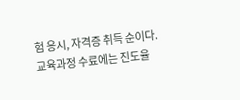험 응시, 자격증 취득 순이다. 교육과정 수료에는 진도율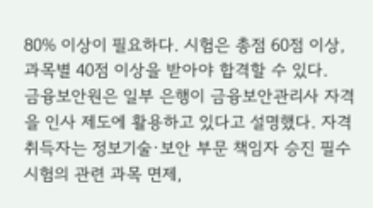80% 이상이 필요하다. 시험은 총점 60점 이상, 과목별 40점 이상을 받아야 합격할 수 있다.
금융보안원은 일부 은행이 금융보안관리사 자격을 인사 제도에 활용하고 있다고 설명했다. 자격 취득자는 정보기술·보안 부문 책임자 승진 필수시험의 관련 과목 면제,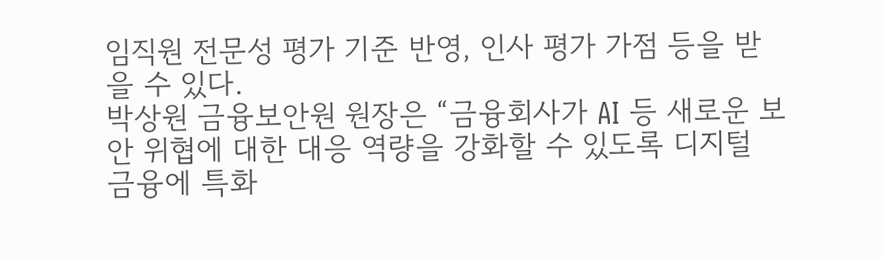임직원 전문성 평가 기준 반영, 인사 평가 가점 등을 받을 수 있다.
박상원 금융보안원 원장은 “금융회사가 AI 등 새로운 보안 위협에 대한 대응 역량을 강화할 수 있도록 디지털 금융에 특화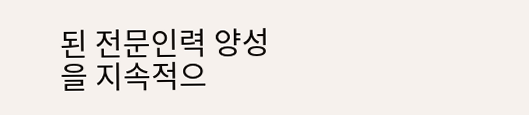된 전문인력 양성을 지속적으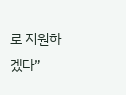로 지원하겠다”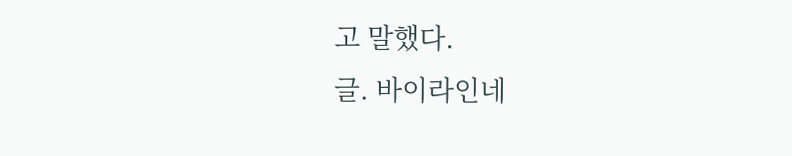고 말했다.
글. 바이라인네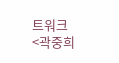트워크
<곽중희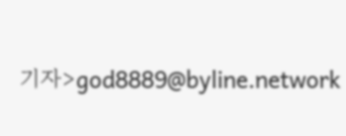기자>god8889@byline.network